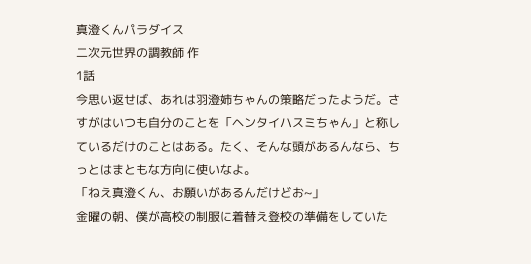真澄くんパラダイス
二次元世界の調教師 作
1話
今思い返せば、あれは羽澄姉ちゃんの策略だったようだ。さすがはいつも自分のことを「ヘンタイハスミちゃん」と称しているだけのことはある。たく、そんな頭があるんなら、ちっとはまともな方向に使いなよ。
「ねえ真澄くん、お願いがあるんだけどお~」
金曜の朝、僕が高校の制服に着替え登校の準備をしていた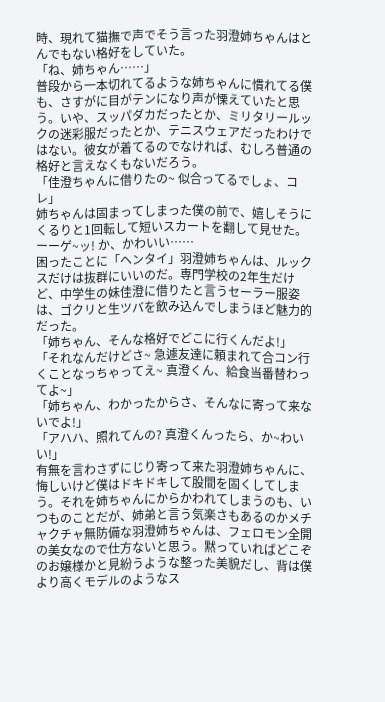時、現れて猫撫で声でそう言った羽澄姉ちゃんはとんでもない格好をしていた。
「ね、姉ちゃん……」
普段から一本切れてるような姉ちゃんに慣れてる僕も、さすがに目がテンになり声が慄えていたと思う。いや、スッパダカだったとか、ミリタリールックの迷彩服だったとか、テニスウェアだったわけではない。彼女が着てるのでなければ、むしろ普通の格好と言えなくもないだろう。
「佳澄ちゃんに借りたの~ 似合ってるでしょ、コレ」
姉ちゃんは固まってしまった僕の前で、嬉しそうにくるりと1回転して短いスカートを翻して見せた。
ーーゲ~ッ! か、かわいい……
困ったことに「ヘンタイ」羽澄姉ちゃんは、ルックスだけは抜群にいいのだ。専門学校の2年生だけど、中学生の妹佳澄に借りたと言うセーラー服姿は、ゴクリと生ツバを飲み込んでしまうほど魅力的だった。
「姉ちゃん、そんな格好でどこに行くんだよ!」
「それなんだけどさ~ 急遽友達に頼まれて合コン行くことなっちゃってえ~ 真澄くん、給食当番替わってよ~」
「姉ちゃん、わかったからさ、そんなに寄って来ないでよ!」
「アハハ、照れてんの? 真澄くんったら、か~わいい!」
有無を言わさずにじり寄って来た羽澄姉ちゃんに、悔しいけど僕はドキドキして股間を固くしてしまう。それを姉ちゃんにからかわれてしまうのも、いつものことだが、姉弟と言う気楽さもあるのかメチャクチャ無防備な羽澄姉ちゃんは、フェロモン全開の美女なので仕方ないと思う。黙っていればどこぞのお嬢様かと見紛うような整った美貌だし、背は僕より高くモデルのようなス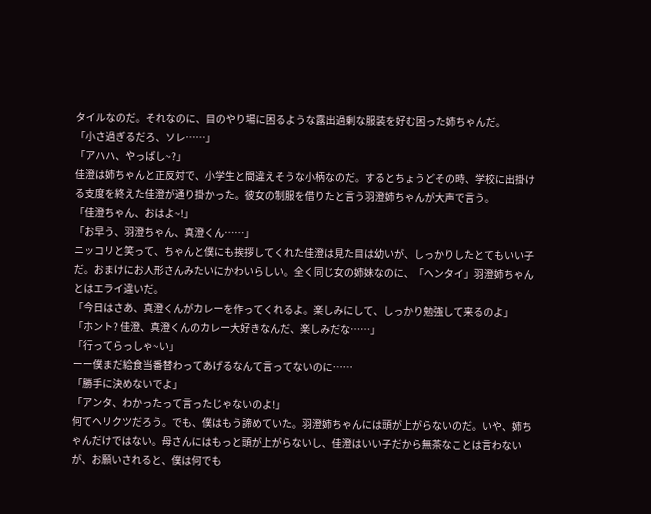タイルなのだ。それなのに、目のやり場に困るような露出過剰な服装を好む困った姉ちゃんだ。
「小さ過ぎるだろ、ソレ……」
「アハハ、やっぱし~?」
佳澄は姉ちゃんと正反対で、小学生と間違えそうな小柄なのだ。するとちょうどその時、学校に出掛ける支度を終えた佳澄が通り掛かった。彼女の制服を借りたと言う羽澄姉ちゃんが大声で言う。
「佳澄ちゃん、おはよ~!」
「お早う、羽澄ちゃん、真澄くん……」
ニッコリと笑って、ちゃんと僕にも挨拶してくれた佳澄は見た目は幼いが、しっかりしたとてもいい子だ。おまけにお人形さんみたいにかわいらしい。全く同じ女の姉妹なのに、「ヘンタイ」羽澄姉ちゃんとはエライ違いだ。
「今日はさあ、真澄くんがカレーを作ってくれるよ。楽しみにして、しっかり勉強して来るのよ」
「ホント? 佳澄、真澄くんのカレー大好きなんだ、楽しみだな……」
「行ってらっしゃ~い」
ーー僕まだ給食当番替わってあげるなんて言ってないのに……
「勝手に決めないでよ」
「アンタ、わかったって言ったじゃないのよ!」
何てヘリクツだろう。でも、僕はもう諦めていた。羽澄姉ちゃんには頭が上がらないのだ。いや、姉ちゃんだけではない。母さんにはもっと頭が上がらないし、佳澄はいい子だから無茶なことは言わないが、お願いされると、僕は何でも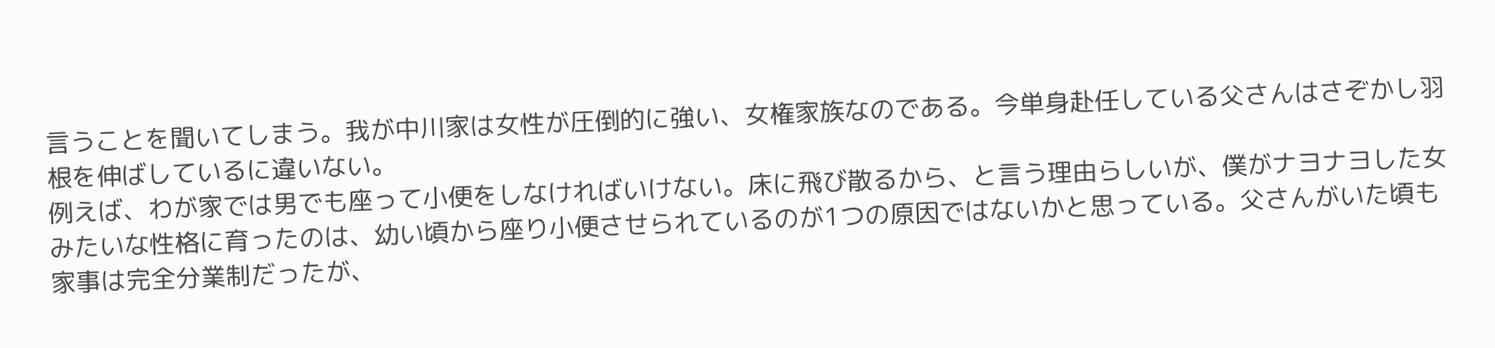言うことを聞いてしまう。我が中川家は女性が圧倒的に強い、女権家族なのである。今単身赴任している父さんはさぞかし羽根を伸ばしているに違いない。
例えば、わが家では男でも座って小便をしなければいけない。床に飛び散るから、と言う理由らしいが、僕がナヨナヨした女みたいな性格に育ったのは、幼い頃から座り小便させられているのが1つの原因ではないかと思っている。父さんがいた頃も家事は完全分業制だったが、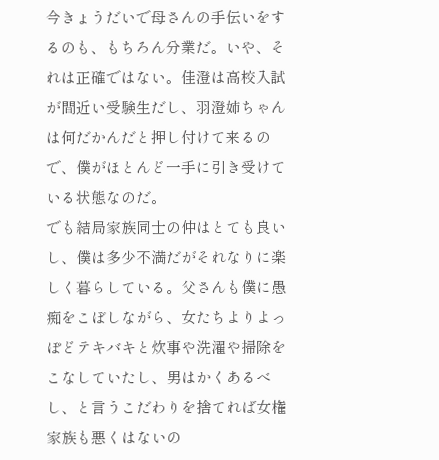今きょうだいで母さんの手伝いをするのも、もちろん分業だ。いや、それは正確ではない。佳澄は高校入試が間近い受験生だし、羽澄姉ちゃんは何だかんだと押し付けて来るので、僕がほとんど一手に引き受けている状態なのだ。
でも結局家族同士の仲はとても良いし、僕は多少不満だがそれなりに楽しく暮らしている。父さんも僕に愚痴をこぼしながら、女たちよりよっぽどテキバキと炊事や洗濯や掃除をこなしていたし、男はかくあるべし、と言うこだわりを捨てれば女権家族も悪くはないの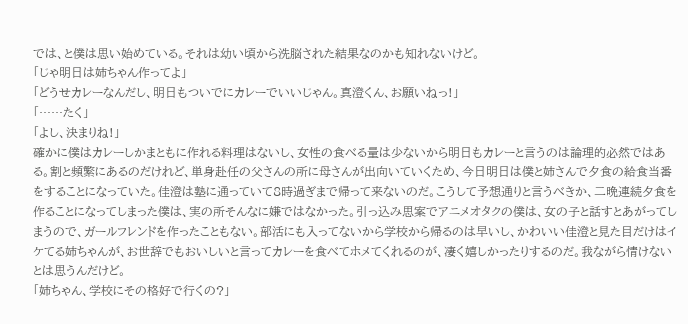では、と僕は思い始めている。それは幼い頃から洗脳された結果なのかも知れないけど。
「じゃ明日は姉ちゃん作ってよ」
「どうせカレーなんだし、明日もついでにカレーでいいじゃん。真澄くん、お願いねっ!」
「……たく」
「よし、決まりね!」
確かに僕はカレーしかまともに作れる料理はないし、女性の食べる量は少ないから明日もカレーと言うのは論理的必然ではある。割と頻繁にあるのだけれど、単身赴任の父さんの所に母さんが出向いていくため、今日明日は僕と姉さんで夕食の給食当番をすることになっていた。佳澄は塾に通っていて8時過ぎまで帰って来ないのだ。こうして予想通りと言うべきか、二晩連続夕食を作ることになってしまった僕は、実の所そんなに嫌ではなかった。引っ込み思案でアニメオタクの僕は、女の子と話すとあがってしまうので、ガールフレンドを作ったこともない。部活にも入ってないから学校から帰るのは早いし、かわいい佳澄と見た目だけはイケてる姉ちゃんが、お世辞でもおいしいと言ってカレーを食べてホメてくれるのが、凄く嬉しかったりするのだ。我ながら情けないとは思うんだけど。
「姉ちゃん、学校にその格好で行くの?」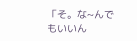「そ。な~んでもいいん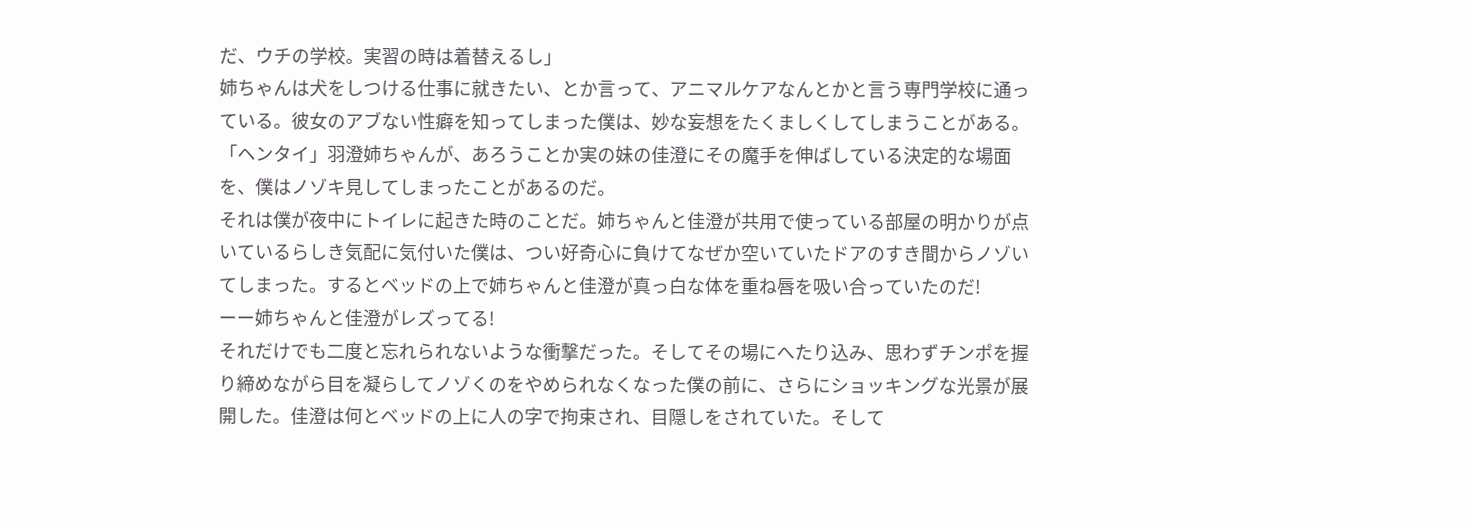だ、ウチの学校。実習の時は着替えるし」
姉ちゃんは犬をしつける仕事に就きたい、とか言って、アニマルケアなんとかと言う専門学校に通っている。彼女のアブない性癖を知ってしまった僕は、妙な妄想をたくましくしてしまうことがある。「ヘンタイ」羽澄姉ちゃんが、あろうことか実の妹の佳澄にその魔手を伸ばしている決定的な場面を、僕はノゾキ見してしまったことがあるのだ。
それは僕が夜中にトイレに起きた時のことだ。姉ちゃんと佳澄が共用で使っている部屋の明かりが点いているらしき気配に気付いた僕は、つい好奇心に負けてなぜか空いていたドアのすき間からノゾいてしまった。するとベッドの上で姉ちゃんと佳澄が真っ白な体を重ね唇を吸い合っていたのだ!
ーー姉ちゃんと佳澄がレズってる!
それだけでも二度と忘れられないような衝撃だった。そしてその場にへたり込み、思わずチンポを握り締めながら目を凝らしてノゾくのをやめられなくなった僕の前に、さらにショッキングな光景が展開した。佳澄は何とベッドの上に人の字で拘束され、目隠しをされていた。そして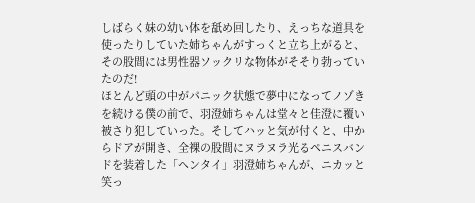しばらく妹の幼い体を舐め回したり、えっちな道具を使ったりしていた姉ちゃんがすっくと立ち上がると、その股間には男性器ソックリな物体がそそり勃っていたのだ!
ほとんど頭の中がパニック状態で夢中になってノゾきを続ける僕の前で、羽澄姉ちゃんは堂々と佳澄に覆い被さり犯していった。そしてハッと気が付くと、中からドアが開き、全裸の股間にヌラヌラ光るペニスバンドを装着した「ヘンタイ」羽澄姉ちゃんが、ニカッと笑っ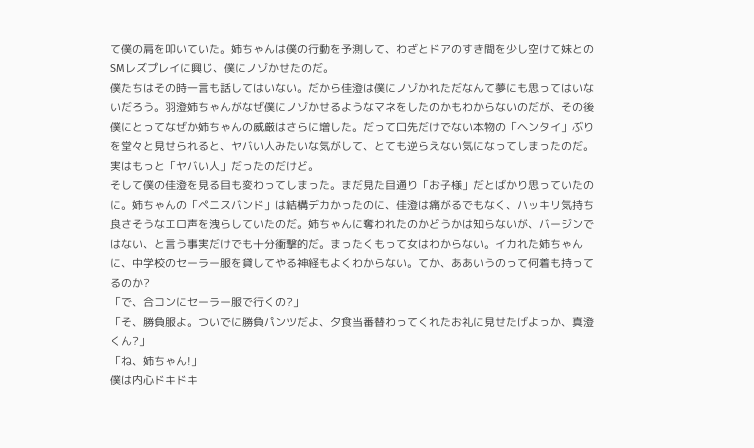て僕の肩を叩いていた。姉ちゃんは僕の行動を予測して、わざとドアのすき間を少し空けて妹とのSMレズプレイに興じ、僕にノゾかせたのだ。
僕たちはその時一言も話してはいない。だから佳澄は僕にノゾかれただなんて夢にも思ってはいないだろう。羽澄姉ちゃんがなぜ僕にノゾかせるようなマネをしたのかもわからないのだが、その後僕にとってなぜか姉ちゃんの威厳はさらに増した。だって口先だけでない本物の「ヘンタイ」ぶりを堂々と見せられると、ヤバい人みたいな気がして、とても逆らえない気になってしまったのだ。実はもっと「ヤバい人」だったのだけど。
そして僕の佳澄を見る目も変わってしまった。まだ見た目通り「お子様」だとばかり思っていたのに。姉ちゃんの「ペニスバンド」は結構デカかったのに、佳澄は痛がるでもなく、ハッキリ気持ち良さそうなエロ声を洩らしていたのだ。姉ちゃんに奪われたのかどうかは知らないが、バージンではない、と言う事実だけでも十分衝撃的だ。まったくもって女はわからない。イカれた姉ちゃんに、中学校のセーラー服を貸してやる神経もよくわからない。てか、ああいうのって何着も持ってるのか?
「で、合コンにセーラー服で行くの?」
「そ、勝負服よ。ついでに勝負パンツだよ、夕食当番替わってくれたお礼に見せたげよっか、真澄くん?」
「ね、姉ちゃん!」
僕は内心ドキドキ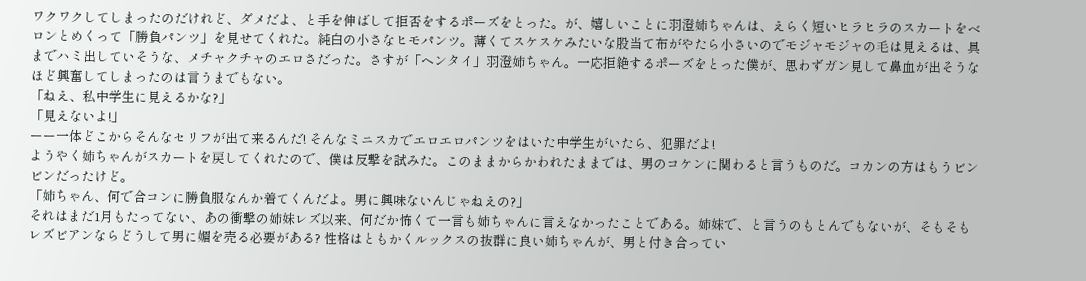ワクワクしてしまったのだけれど、ダメだよ、と手を伸ばして拒否をするポーズをとった。が、嬉しいことに羽澄姉ちゃんは、えらく短いヒラヒラのスカートをベロンとめくって「勝負パンツ」を見せてくれた。純白の小さなヒモパンツ。薄くてスケスケみたいな股当て布がやたら小さいのでモジャモジャの毛は見えるは、具までハミ出していそうな、メチャクチャのエロさだった。さすが「ヘンタイ」羽澄姉ちゃん。一応拒絶するポーズをとった僕が、思わずガン見して鼻血が出そうなほど興奮してしまったのは言うまでもない。
「ねえ、私中学生に見えるかな?」
「見えないよ!」
ーー一体どこからそんなセリフが出て来るんだ! そんなミニスカでエロエロパンツをはいた中学生がいたら、犯罪だよ!
ようやく姉ちゃんがスカートを戻してくれたので、僕は反撃を試みた。このままからかわれたままでは、男のコケンに関わると言うものだ。コカンの方はもうビンビンだったけど。
「姉ちゃん、何で合コンに勝負服なんか着てくんだよ。男に興味ないんじゃねえの?」
それはまだ1月もたってない、あの衝撃の姉妹レズ以来、何だか怖くて一言も姉ちゃんに言えなかったことである。姉妹で、と言うのもとんでもないが、そもそもレズビアンならどうして男に媚を売る必要がある? 性格はともかくルックスの抜群に良い姉ちゃんが、男と付き合ってい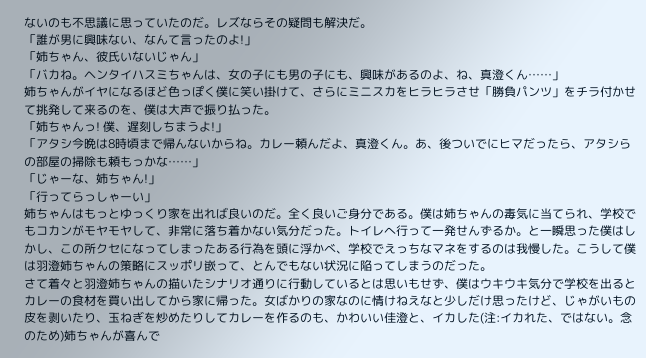ないのも不思議に思っていたのだ。レズならその疑問も解決だ。
「誰が男に興味ない、なんて言ったのよ!」
「姉ちゃん、彼氏いないじゃん」
「バカね。ヘンタイハスミちゃんは、女の子にも男の子にも、興味があるのよ、ね、真澄くん……」
姉ちゃんがイヤになるほど色っぽく僕に笑い掛けて、さらにミニスカをヒラヒラさせ「勝負パンツ」をチラ付かせて挑発して来るのを、僕は大声で振り払った。
「姉ちゃんっ! 僕、遅刻しちまうよ!」
「アタシ今晩は8時頃まで帰んないからね。カレー頼んだよ、真澄くん。あ、後ついでにヒマだったら、アタシらの部屋の掃除も頼もっかな……」
「じゃーな、姉ちゃん!」
「行ってらっしゃーい」
姉ちゃんはもっとゆっくり家を出れば良いのだ。全く良いご身分である。僕は姉ちゃんの毒気に当てられ、学校でもコカンがモヤモヤして、非常に落ち着かない気分だった。トイレへ行って一発せんずるか。と一瞬思った僕はしかし、この所クセになってしまったある行為を頭に浮かべ、学校でえっちなマネをするのは我慢した。こうして僕は羽澄姉ちゃんの策略にスッポリ嵌って、とんでもない状況に陥ってしまうのだった。
さて着々と羽澄姉ちゃんの描いたシナリオ通りに行動しているとは思いもせず、僕はウキウキ気分で学校を出るとカレーの食材を買い出してから家に帰った。女ばかりの家なのに情けねえなと少しだけ思ったけど、じゃがいもの皮を剥いたり、玉ねぎを炒めたりしてカレーを作るのも、かわいい佳澄と、イカした(注:イカれた、ではない。念のため)姉ちゃんが喜んで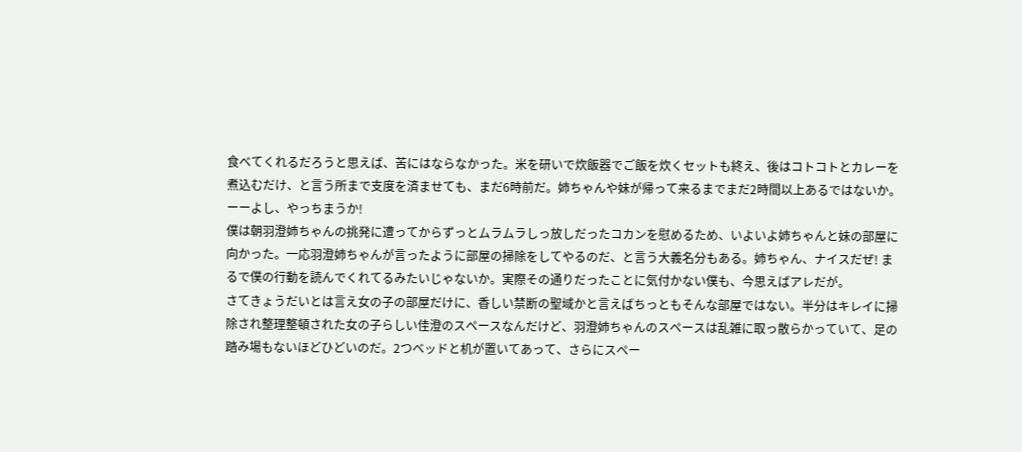食べてくれるだろうと思えば、苦にはならなかった。米を研いで炊飯器でご飯を炊くセットも終え、後はコトコトとカレーを煮込むだけ、と言う所まで支度を済ませても、まだ6時前だ。姉ちゃんや妹が帰って来るまでまだ2時間以上あるではないか。
ーーよし、やっちまうか!
僕は朝羽澄姉ちゃんの挑発に遭ってからずっとムラムラしっ放しだったコカンを慰めるため、いよいよ姉ちゃんと妹の部屋に向かった。一応羽澄姉ちゃんが言ったように部屋の掃除をしてやるのだ、と言う大義名分もある。姉ちゃん、ナイスだぜ! まるで僕の行動を読んでくれてるみたいじゃないか。実際その通りだったことに気付かない僕も、今思えばアレだが。
さてきょうだいとは言え女の子の部屋だけに、香しい禁断の聖域かと言えばちっともそんな部屋ではない。半分はキレイに掃除され整理整頓された女の子らしい佳澄のスペースなんだけど、羽澄姉ちゃんのスペースは乱雑に取っ散らかっていて、足の踏み場もないほどひどいのだ。2つベッドと机が置いてあって、さらにスペー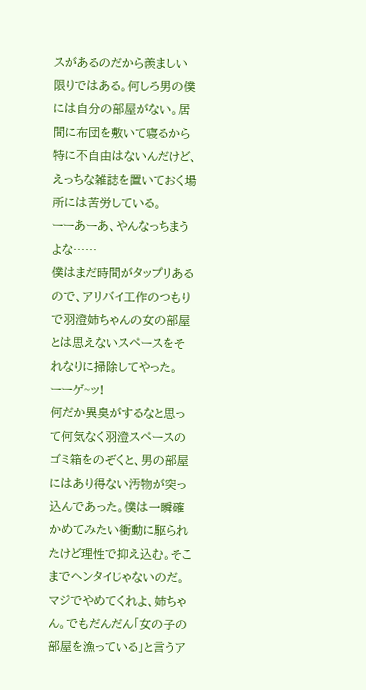スがあるのだから羨ましい限りではある。何しろ男の僕には自分の部屋がない。居間に布団を敷いて寝るから特に不自由はないんだけど、えっちな雑誌を置いておく場所には苦労している。
ーーあーあ、やんなっちまうよな……
僕はまだ時間がタップリあるので、アリバイ工作のつもりで羽澄姉ちゃんの女の部屋とは思えないスペースをそれなりに掃除してやった。
ーーゲ~ッ!
何だか異臭がするなと思って何気なく羽澄スペースのゴミ箱をのぞくと、男の部屋にはあり得ない汚物が突っ込んであった。僕は一瞬確かめてみたい衝動に駆られたけど理性で抑え込む。そこまでヘンタイじゃないのだ。マジでやめてくれよ、姉ちゃん。でもだんだん「女の子の部屋を漁っている」と言うア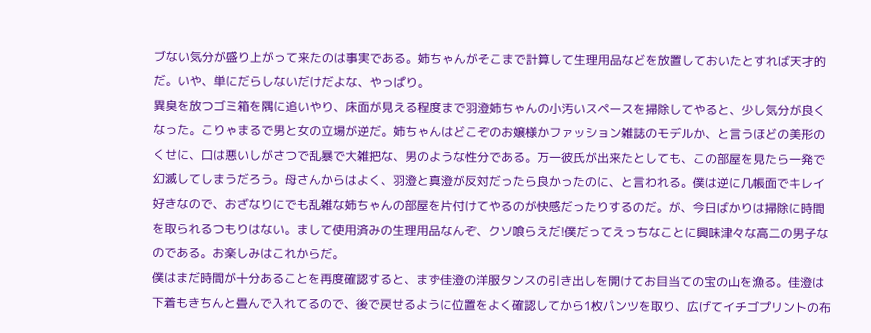ブない気分が盛り上がって来たのは事実である。姉ちゃんがそこまで計算して生理用品などを放置しておいたとすれば天才的だ。いや、単にだらしないだけだよな、やっぱり。
異臭を放つゴミ箱を隅に追いやり、床面が見える程度まで羽澄姉ちゃんの小汚いスペースを掃除してやると、少し気分が良くなった。こりゃまるで男と女の立場が逆だ。姉ちゃんはどこぞのお嬢様かファッション雑誌のモデルか、と言うほどの美形のくせに、口は悪いしがさつで乱暴で大雑把な、男のような性分である。万一彼氏が出来たとしても、この部屋を見たら一発で幻滅してしまうだろう。母さんからはよく、羽澄と真澄が反対だったら良かったのに、と言われる。僕は逆に几帳面でキレイ好きなので、おざなりにでも乱雑な姉ちゃんの部屋を片付けてやるのが快感だったりするのだ。が、今日ばかりは掃除に時間を取られるつもりはない。まして使用済みの生理用品なんぞ、クソ喰らえだ!僕だってえっちなことに興味津々な高二の男子なのである。お楽しみはこれからだ。
僕はまだ時間が十分あることを再度確認すると、まず佳澄の洋服タンスの引き出しを開けてお目当ての宝の山を漁る。佳澄は下着もきちんと畳んで入れてるので、後で戻せるように位置をよく確認してから1枚パンツを取り、広げてイチゴプリントの布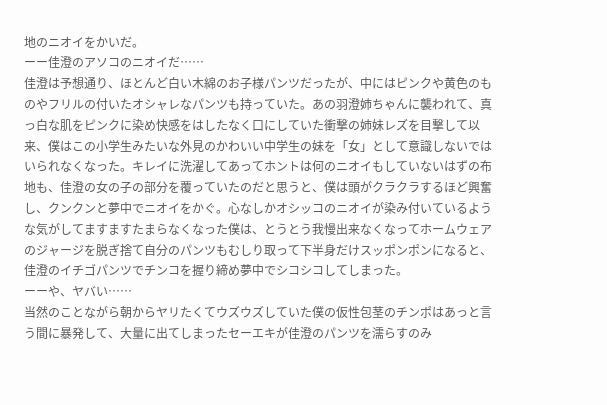地のニオイをかいだ。
ーー佳澄のアソコのニオイだ……
佳澄は予想通り、ほとんど白い木綿のお子様パンツだったが、中にはピンクや黄色のものやフリルの付いたオシャレなパンツも持っていた。あの羽澄姉ちゃんに襲われて、真っ白な肌をピンクに染め快感をはしたなく口にしていた衝撃の姉妹レズを目撃して以来、僕はこの小学生みたいな外見のかわいい中学生の妹を「女」として意識しないではいられなくなった。キレイに洗濯してあってホントは何のニオイもしていないはずの布地も、佳澄の女の子の部分を覆っていたのだと思うと、僕は頭がクラクラするほど興奮し、クンクンと夢中でニオイをかぐ。心なしかオシッコのニオイが染み付いているような気がしてますますたまらなくなった僕は、とうとう我慢出来なくなってホームウェアのジャージを脱ぎ捨て自分のパンツもむしり取って下半身だけスッポンポンになると、佳澄のイチゴパンツでチンコを握り締め夢中でシコシコしてしまった。
ーーや、ヤバい……
当然のことながら朝からヤリたくてウズウズしていた僕の仮性包茎のチンポはあっと言う間に暴発して、大量に出てしまったセーエキが佳澄のパンツを濡らすのみ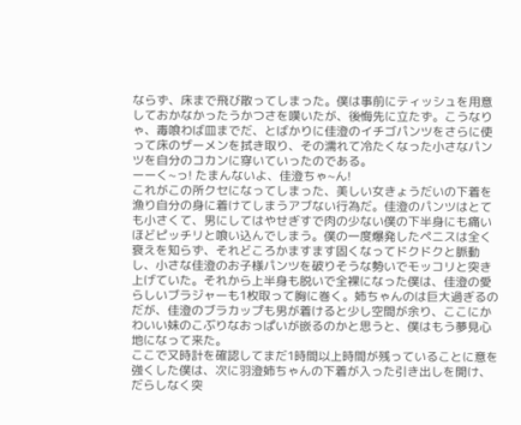ならず、床まで飛び散ってしまった。僕は事前にティッシュを用意しておかなかったうかつさを嘆いたが、後悔先に立たず。こうなりゃ、毒喰わば皿までだ、とばかりに佳澄のイチゴパンツをさらに使って床のザーメンを拭き取り、その濡れて冷たくなった小さなパンツを自分のコカンに穿いていったのである。
ーーく~っ! たまんないよ、佳澄ちゃ~ん!
これがこの所クセになってしまった、美しい女きょうだいの下着を漁り自分の身に着けてしまうアブない行為だ。佳澄のパンツはとても小さくて、男にしてはやせぎすで肉の少ない僕の下半身にも痛いほどピッチリと喰い込んでしまう。僕の一度爆発したペニスは全く衰えを知らず、それどころかますます固くなってドクドクと脈動し、小さな佳澄のお子様パンツを破りそうな勢いでモッコリと突き上げていた。それから上半身も脱いで全裸になった僕は、佳澄の愛らしいブラジャーも1枚取って胸に巻く。姉ちゃんのは巨大過ぎるのだが、佳澄のブラカップも男が着けると少し空間が余り、ここにかわいい妹のこぶりなおっぱいが嵌るのかと思うと、僕はもう夢見心地になって来た。
ここで又時計を確認してまだ1時間以上時間が残っていることに意を強くした僕は、次に羽澄姉ちゃんの下着が入った引き出しを開け、だらしなく突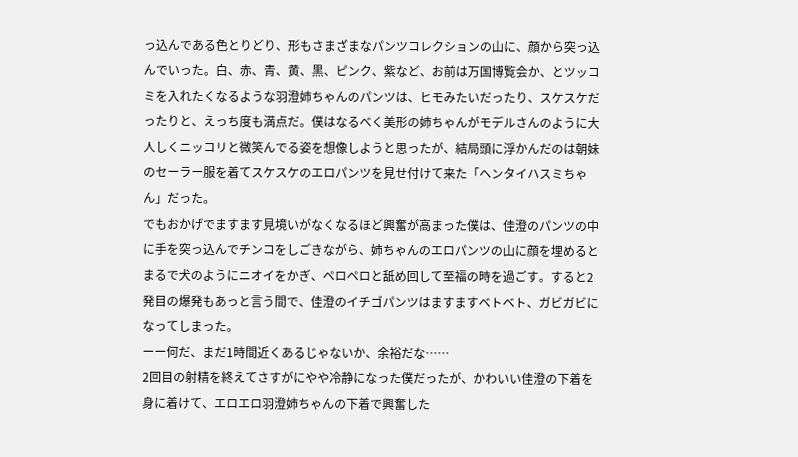っ込んである色とりどり、形もさまざまなパンツコレクションの山に、顔から突っ込んでいった。白、赤、青、黄、黒、ピンク、紫など、お前は万国博覧会か、とツッコミを入れたくなるような羽澄姉ちゃんのパンツは、ヒモみたいだったり、スケスケだったりと、えっち度も満点だ。僕はなるべく美形の姉ちゃんがモデルさんのように大人しくニッコリと微笑んでる姿を想像しようと思ったが、結局頭に浮かんだのは朝妹のセーラー服を着てスケスケのエロパンツを見せ付けて来た「ヘンタイハスミちゃん」だった。
でもおかげでますます見境いがなくなるほど興奮が高まった僕は、佳澄のパンツの中に手を突っ込んでチンコをしごきながら、姉ちゃんのエロパンツの山に顔を埋めるとまるで犬のようにニオイをかぎ、ペロペロと舐め回して至福の時を過ごす。すると2発目の爆発もあっと言う間で、佳澄のイチゴパンツはますますベトベト、ガビガビになってしまった。
ーー何だ、まだ1時間近くあるじゃないか、余裕だな……
2回目の射精を終えてさすがにやや冷静になった僕だったが、かわいい佳澄の下着を身に着けて、エロエロ羽澄姉ちゃんの下着で興奮した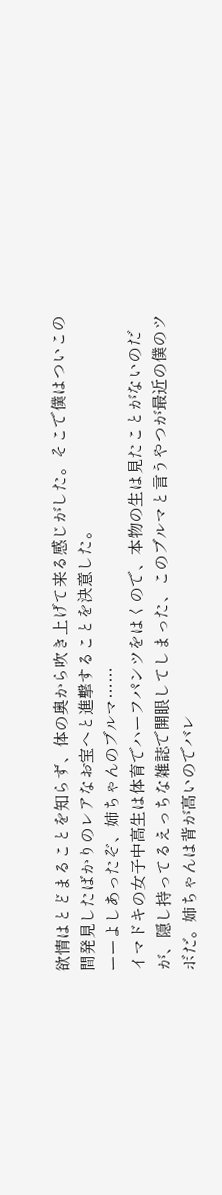欲情はとどまることを知らず、体の奥から吹き上げて来る感じがした。そこで僕はついこの間発見したばかりのレアなお宝へと進撃することを決意した。
ーーよしあったぞ、姉ちゃんのブルマ……
イマドキの女子中高生は体育でハーフパンツをはくので、本物の生は見たことがないのだが、隠し持ってるえっちな雑誌で開眼してしまった、このブルマと言うやつが最近の僕のツボだ。姉ちゃんは背が高いのでバレ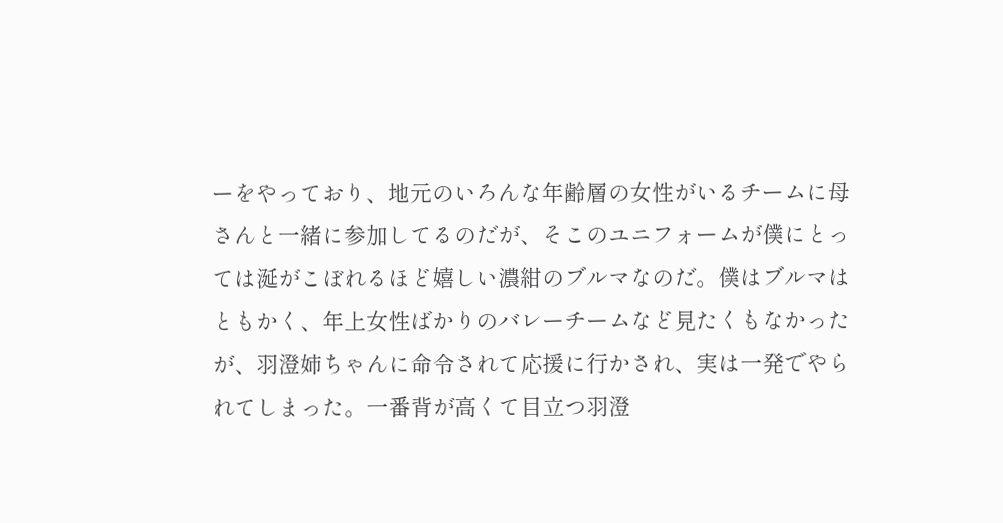ーをやっており、地元のいろんな年齢層の女性がいるチームに母さんと一緒に参加してるのだが、そこのユニフォームが僕にとっては涎がこぼれるほど嬉しい濃紺のブルマなのだ。僕はブルマはともかく、年上女性ばかりのバレーチームなど見たくもなかったが、羽澄姉ちゃんに命令されて応援に行かされ、実は一発でやられてしまった。一番背が高くて目立つ羽澄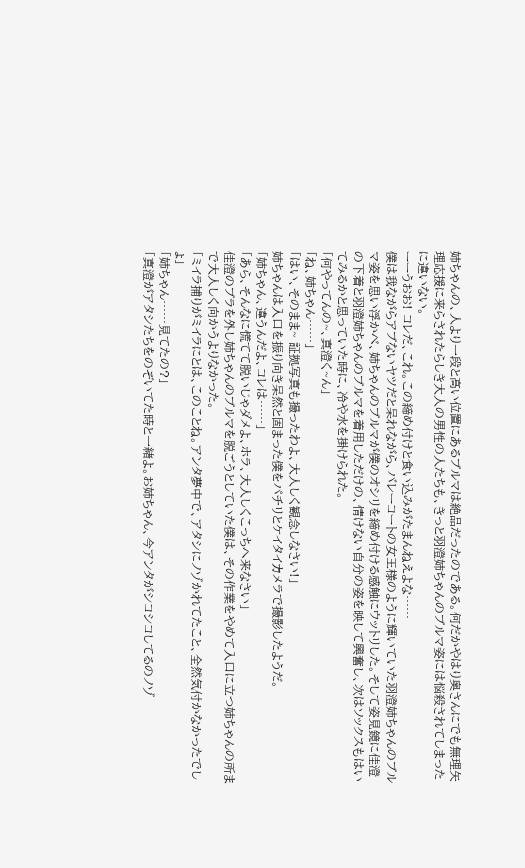姉ちゃんの、人より一段と高い位置にあるブルマは絶品だったのである。何だかやはり奥さんにでも無理矢理応援に来らされたらしき大人の男性の人たちも、きっと羽澄姉ちゃんのブルマ姿には悩殺されてしまったに違いない。
ーーうおお! コレだ、これ。この締め付けと食い込みがたまんねえよな……
僕は我ながらアブないヤツだと呆れながら、バレーコートの女王様のように輝いていた羽澄姉ちゃんのブルマ姿を思い浮かべ、姉ちゃんのブルマが僕のオシリを締め付ける感触にウットリした。そして姿見鏡に佳澄の下着と羽澄姉ちゃんのブルマを着用しただけの、情けない自分の姿を映して興奮し、次はソックスもはいてみるかと思っていた時に、冷や水を掛けられた。
「何やってんの~、真澄く~ん」
「ね、姉ちゃん……」
「はい、そのまま~ 証拠写真も撮ったわよ、大人しく観念しなさい!」
姉ちゃんは入口を振り向き呆然と固まった僕をパチリとケイタイカメラで撮影したようだ。
「姉ちゃん、違うんだよ、コレは……」
「あら、そんなに慌てて脱いじゃダメよ、ホラ、大人しくこっちへ来なさい」
佳澄のブラを外し姉ちゃんのブルマを脱ごうとしていた僕は、その作業をやめて入口に立つ姉ちゃんの所まで大人しく向かうよりなかった。
「ミイラ捕りがミイラにとは、このことね。アンタ夢中で、アタシにノゾかれてたこと、全然気付かなかったでしょ」
「姉ちゃん……見てたの?」
「真澄がアタシたちをのぞいてた時と一緒よ。お姉ちゃん、今アンタがシコシコしてるのノゾ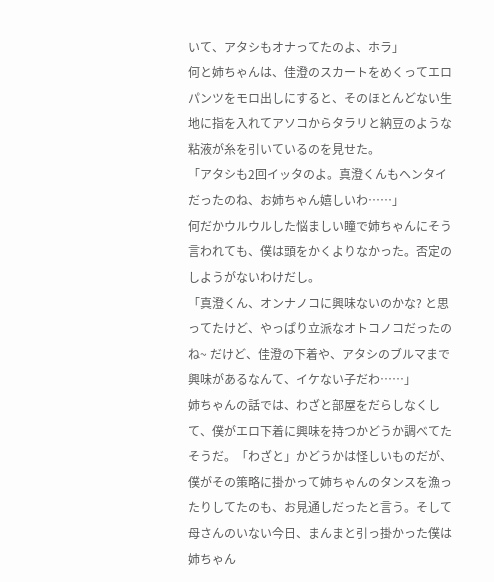いて、アタシもオナってたのよ、ホラ」
何と姉ちゃんは、佳澄のスカートをめくってエロパンツをモロ出しにすると、そのほとんどない生地に指を入れてアソコからタラリと納豆のような粘液が糸を引いているのを見せた。
「アタシも2回イッタのよ。真澄くんもヘンタイだったのね、お姉ちゃん嬉しいわ……」
何だかウルウルした悩ましい瞳で姉ちゃんにそう言われても、僕は頭をかくよりなかった。否定のしようがないわけだし。
「真澄くん、オンナノコに興味ないのかな? と思ってたけど、やっぱり立派なオトコノコだったのね~ だけど、佳澄の下着や、アタシのブルマまで興味があるなんて、イケない子だわ……」
姉ちゃんの話では、わざと部屋をだらしなくして、僕がエロ下着に興味を持つかどうか調べてたそうだ。「わざと」かどうかは怪しいものだが、僕がその策略に掛かって姉ちゃんのタンスを漁ったりしてたのも、お見通しだったと言う。そして母さんのいない今日、まんまと引っ掛かった僕は姉ちゃん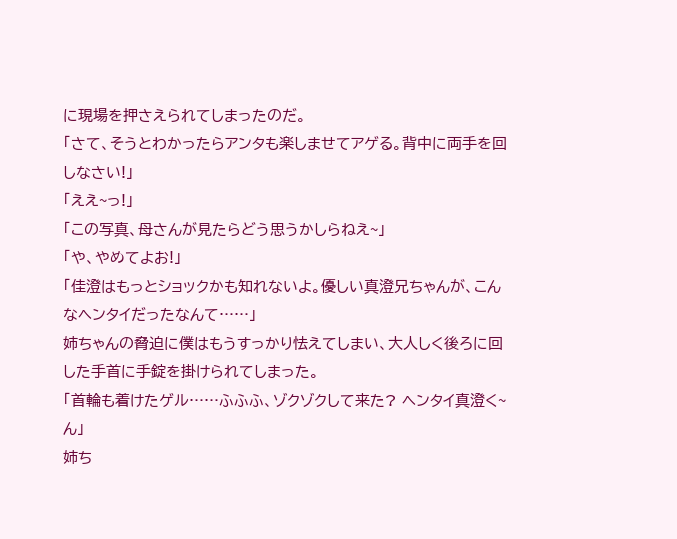に現場を押さえられてしまったのだ。
「さて、そうとわかったらアンタも楽しませてアゲる。背中に両手を回しなさい!」
「ええ~っ!」
「この写真、母さんが見たらどう思うかしらねえ~」
「や、やめてよお!」
「佳澄はもっとショックかも知れないよ。優しい真澄兄ちゃんが、こんなヘンタイだったなんて……」
姉ちゃんの脅迫に僕はもうすっかり怯えてしまい、大人しく後ろに回した手首に手錠を掛けられてしまった。
「首輪も着けたゲル……ふふふ、ゾクゾクして来た? ヘンタイ真澄く~ん」
姉ち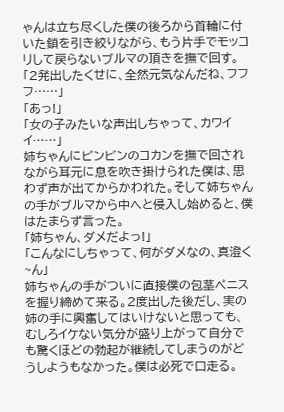ゃんは立ち尽くした僕の後ろから首輪に付いた鎖を引き絞りながら、もう片手でモッコリして戻らないブルマの頂きを撫で回す。
「2発出したくせに、全然元気なんだね、フフフ……」
「あっ!」
「女の子みたいな声出しちゃって、カワイイ……」
姉ちゃんにビンビンのコカンを撫で回されながら耳元に息を吹き掛けられた僕は、思わず声が出てからかわれた。そして姉ちゃんの手がブルマから中へと侵入し始めると、僕はたまらず言った。
「姉ちゃん、ダメだよっ!」
「こんなにしちゃって、何がダメなの、真澄く~ん」
姉ちゃんの手がついに直接僕の包茎ペニスを握り締めて来る。2度出した後だし、実の姉の手に興奮してはいけないと思っても、むしろイケない気分が盛り上がって自分でも驚くほどの勃起が継続してしまうのがどうしようもなかった。僕は必死で口走る。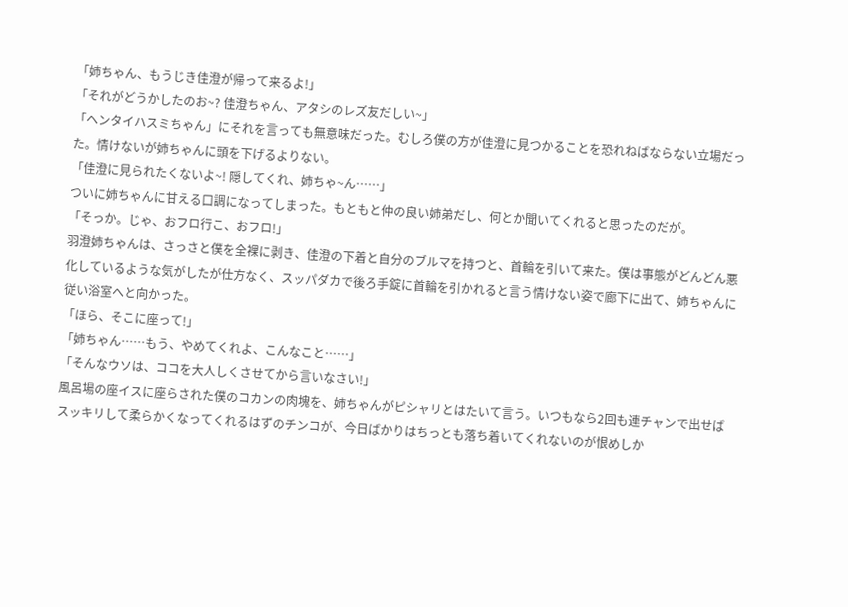「姉ちゃん、もうじき佳澄が帰って来るよ!」
「それがどうかしたのお~? 佳澄ちゃん、アタシのレズ友だしい~」
「ヘンタイハスミちゃん」にそれを言っても無意味だった。むしろ僕の方が佳澄に見つかることを恐れねばならない立場だった。情けないが姉ちゃんに頭を下げるよりない。
「佳澄に見られたくないよ~! 隠してくれ、姉ちゃ~ん……」
ついに姉ちゃんに甘える口調になってしまった。もともと仲の良い姉弟だし、何とか聞いてくれると思ったのだが。
「そっか。じゃ、おフロ行こ、おフロ!」
羽澄姉ちゃんは、さっさと僕を全裸に剥き、佳澄の下着と自分のブルマを持つと、首輪を引いて来た。僕は事態がどんどん悪化しているような気がしたが仕方なく、スッパダカで後ろ手錠に首輪を引かれると言う情けない姿で廊下に出て、姉ちゃんに従い浴室へと向かった。
「ほら、そこに座って!」
「姉ちゃん……もう、やめてくれよ、こんなこと……」
「そんなウソは、ココを大人しくさせてから言いなさい!」
風呂場の座イスに座らされた僕のコカンの肉塊を、姉ちゃんがピシャリとはたいて言う。いつもなら2回も連チャンで出せばスッキリして柔らかくなってくれるはずのチンコが、今日ばかりはちっとも落ち着いてくれないのが恨めしか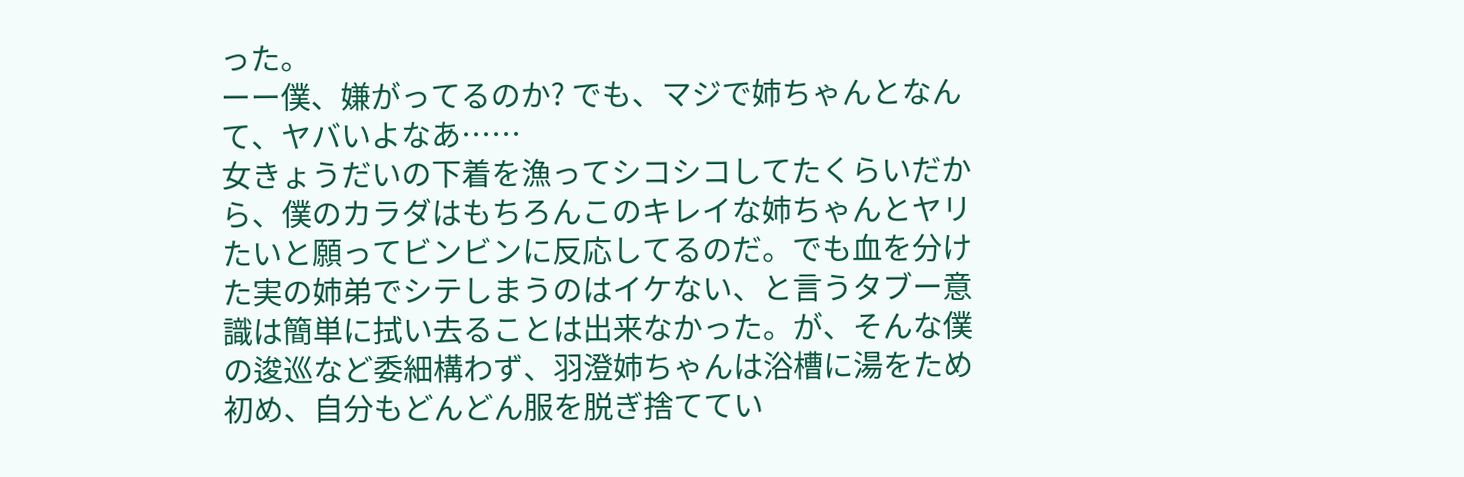った。
ーー僕、嫌がってるのか? でも、マジで姉ちゃんとなんて、ヤバいよなあ……
女きょうだいの下着を漁ってシコシコしてたくらいだから、僕のカラダはもちろんこのキレイな姉ちゃんとヤリたいと願ってビンビンに反応してるのだ。でも血を分けた実の姉弟でシテしまうのはイケない、と言うタブー意識は簡単に拭い去ることは出来なかった。が、そんな僕の逡巡など委細構わず、羽澄姉ちゃんは浴槽に湯をため初め、自分もどんどん服を脱ぎ捨ててい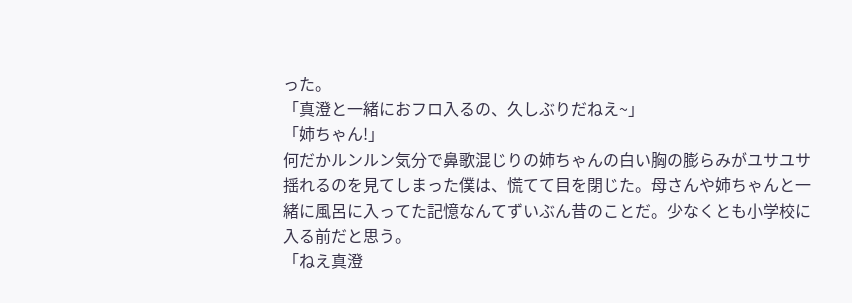った。
「真澄と一緒におフロ入るの、久しぶりだねえ~」
「姉ちゃん!」
何だかルンルン気分で鼻歌混じりの姉ちゃんの白い胸の膨らみがユサユサ揺れるのを見てしまった僕は、慌てて目を閉じた。母さんや姉ちゃんと一緒に風呂に入ってた記憶なんてずいぶん昔のことだ。少なくとも小学校に入る前だと思う。
「ねえ真澄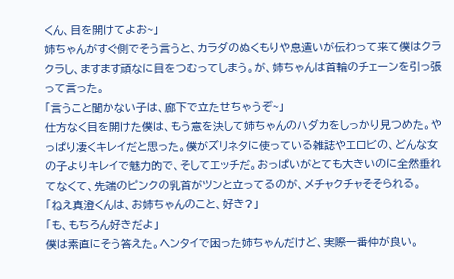くん、目を開けてよお~」
姉ちゃんがすぐ側でそう言うと、カラダのぬくもりや息遣いが伝わって来て僕はクラクラし、ますます頑なに目をつむってしまう。が、姉ちゃんは首輪のチェーンを引っ張って言った。
「言うこと聞かない子は、廊下で立たせちゃうぞ~」
仕方なく目を開けた僕は、もう意を決して姉ちゃんのハダカをしっかり見つめた。やっぱり凄くキレイだと思った。僕がズリネタに使っている雑誌やエロビの、どんな女の子よりキレイで魅力的で、そしてエッチだ。おっぱいがとても大きいのに全然垂れてなくて、先端のピンクの乳首がツンと立ってるのが、メチャクチャそそられる。
「ねえ真澄くんは、お姉ちゃんのこと、好き?」
「も、もちろん好きだよ」
僕は素直にそう答えた。ヘンタイで困った姉ちゃんだけど、実際一番仲が良い。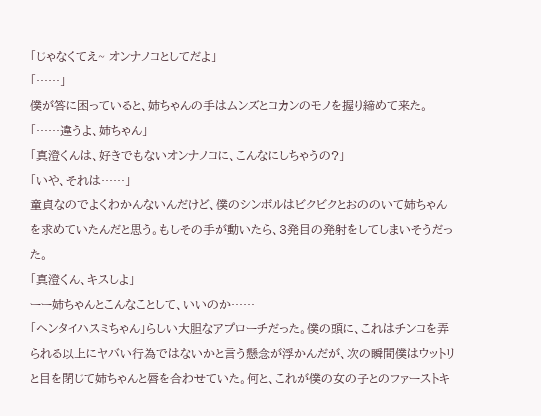「じゃなくてえ~ オンナノコとしてだよ」
「……」
僕が答に困っていると、姉ちゃんの手はムンズとコカンのモノを握り締めて来た。
「……違うよ、姉ちゃん」
「真澄くんは、好きでもないオンナノコに、こんなにしちゃうの?」
「いや、それは……」
童貞なのでよくわかんないんだけど、僕のシンボルはビクビクとおののいて姉ちゃんを求めていたんだと思う。もしその手が動いたら、3発目の発射をしてしまいそうだった。
「真澄くん、キスしよ」
ーー姉ちゃんとこんなことして、いいのか……
「ヘンタイハスミちゃん」らしい大胆なアプローチだった。僕の頭に、これはチンコを弄られる以上にヤバい行為ではないかと言う懸念が浮かんだが、次の瞬間僕はウットリと目を閉じて姉ちゃんと唇を合わせていた。何と、これが僕の女の子とのファーストキ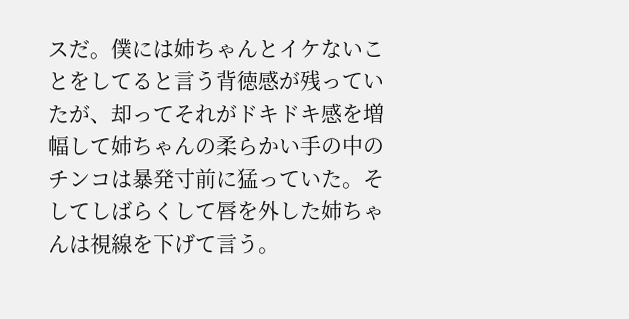スだ。僕には姉ちゃんとイケないことをしてると言う背徳感が残っていたが、却ってそれがドキドキ感を増幅して姉ちゃんの柔らかい手の中のチンコは暴発寸前に猛っていた。そしてしばらくして唇を外した姉ちゃんは視線を下げて言う。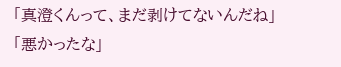「真澄くんって、まだ剥けてないんだね」
「悪かったな」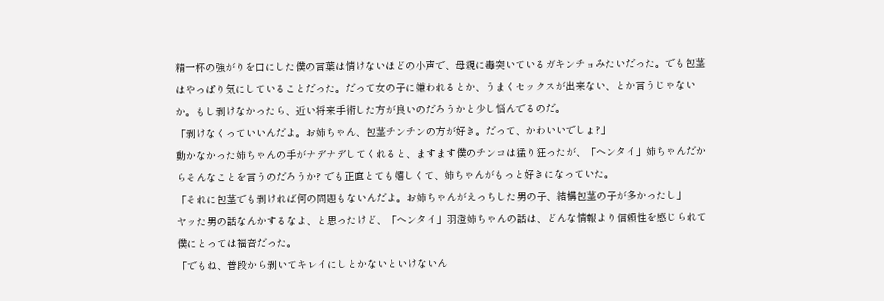精一杯の強がりを口にした僕の言葉は情けないほどの小声で、母親に毒突いているガキンチョみたいだった。でも包茎はやっぱり気にしていることだった。だって女の子に嫌われるとか、うまくセックスが出来ない、とか言うじゃないか。もし剥けなかったら、近い将来手術した方が良いのだろうかと少し悩んでるのだ。
「剥けなくっていいんだよ。お姉ちゃん、包茎チンチンの方が好き。だって、かわいいでしょ?」
動かなかった姉ちゃんの手がナデナデしてくれると、ますます僕のチンコは猛り狂ったが、「ヘンタイ」姉ちゃんだからそんなことを言うのだろうか? でも正直とても嬉しくて、姉ちゃんがもっと好きになっていた。
「それに包茎でも剥ければ何の問題もないんだよ。お姉ちゃんがえっちした男の子、結構包茎の子が多かったし」
ヤッた男の話なんかするなよ、と思ったけど、「ヘンタイ」羽澄姉ちゃんの話は、どんな情報より信頼性を感じられて僕にとっては福音だった。
「でもね、普段から剥いてキレイにしとかないといけないん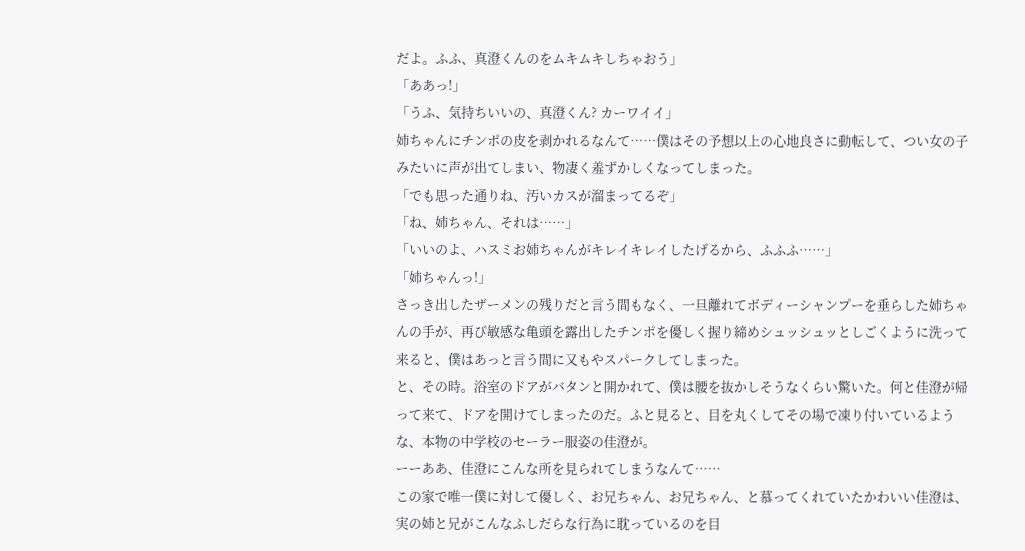だよ。ふふ、真澄くんのをムキムキしちゃおう」
「ああっ!」
「うふ、気持ちいいの、真澄くん? カーワイイ」
姉ちゃんにチンポの皮を剥かれるなんて……僕はその予想以上の心地良さに動転して、つい女の子みたいに声が出てしまい、物凄く羞ずかしくなってしまった。
「でも思った通りね、汚いカスが溜まってるぞ」
「ね、姉ちゃん、それは……」
「いいのよ、ハスミお姉ちゃんがキレイキレイしたげるから、ふふふ……」
「姉ちゃんっ!」
さっき出したザーメンの残りだと言う間もなく、一旦離れてボディーシャンプーを垂らした姉ちゃんの手が、再び敏感な亀頭を露出したチンポを優しく握り締めシュッシュッとしごくように洗って来ると、僕はあっと言う間に又もやスパークしてしまった。
と、その時。浴室のドアがバタンと開かれて、僕は腰を抜かしそうなくらい驚いた。何と佳澄が帰って来て、ドアを開けてしまったのだ。ふと見ると、目を丸くしてその場で凍り付いているような、本物の中学校のセーラー服姿の佳澄が。
ーーああ、佳澄にこんな所を見られてしまうなんて……
この家で唯一僕に対して優しく、お兄ちゃん、お兄ちゃん、と慕ってくれていたかわいい佳澄は、実の姉と兄がこんなふしだらな行為に耽っているのを目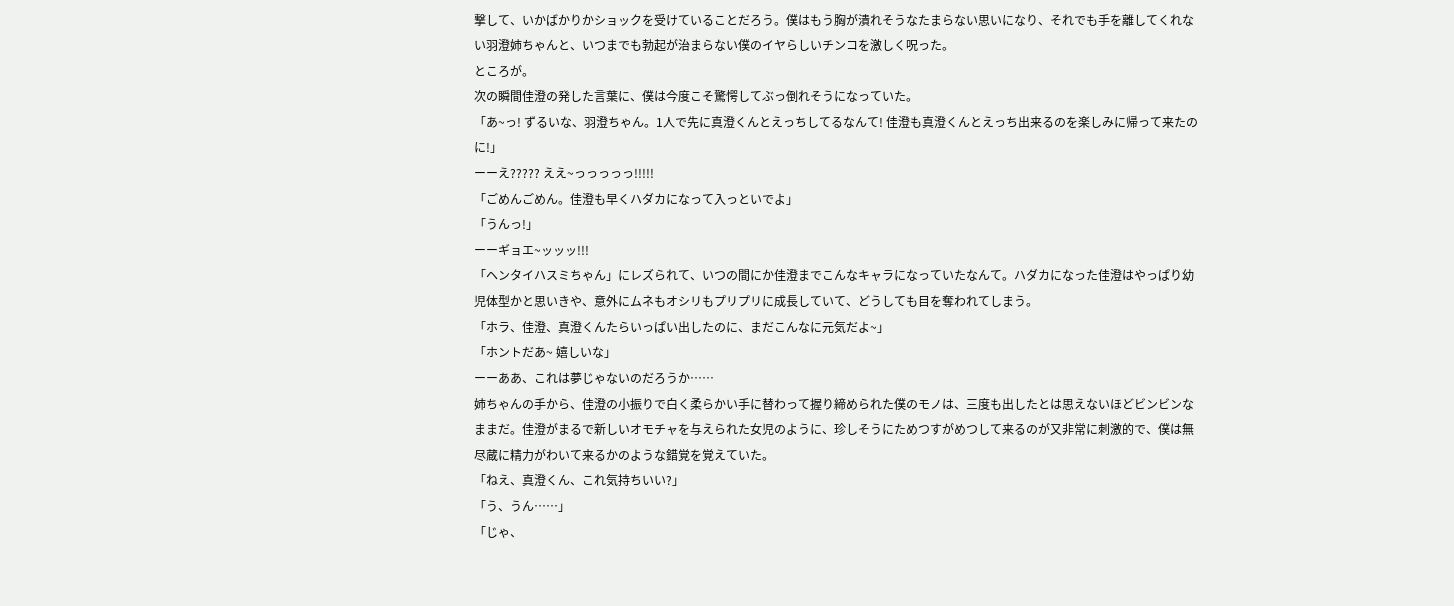撃して、いかばかりかショックを受けていることだろう。僕はもう胸が潰れそうなたまらない思いになり、それでも手を離してくれない羽澄姉ちゃんと、いつまでも勃起が治まらない僕のイヤらしいチンコを激しく呪った。
ところが。
次の瞬間佳澄の発した言葉に、僕は今度こそ驚愕してぶっ倒れそうになっていた。
「あ~っ! ずるいな、羽澄ちゃん。1人で先に真澄くんとえっちしてるなんて! 佳澄も真澄くんとえっち出来るのを楽しみに帰って来たのに!」
ーーえ????? ええ~っっっっっ!!!!!
「ごめんごめん。佳澄も早くハダカになって入っといでよ」
「うんっ!」
ーーギョエ~ッッッ!!!
「ヘンタイハスミちゃん」にレズられて、いつの間にか佳澄までこんなキャラになっていたなんて。ハダカになった佳澄はやっぱり幼児体型かと思いきや、意外にムネもオシリもプリプリに成長していて、どうしても目を奪われてしまう。
「ホラ、佳澄、真澄くんたらいっぱい出したのに、まだこんなに元気だよ~」
「ホントだあ~ 嬉しいな」
ーーああ、これは夢じゃないのだろうか……
姉ちゃんの手から、佳澄の小振りで白く柔らかい手に替わって握り締められた僕のモノは、三度も出したとは思えないほどビンビンなままだ。佳澄がまるで新しいオモチャを与えられた女児のように、珍しそうにためつすがめつして来るのが又非常に刺激的で、僕は無尽蔵に精力がわいて来るかのような錯覚を覚えていた。
「ねえ、真澄くん、これ気持ちいい?」
「う、うん……」
「じゃ、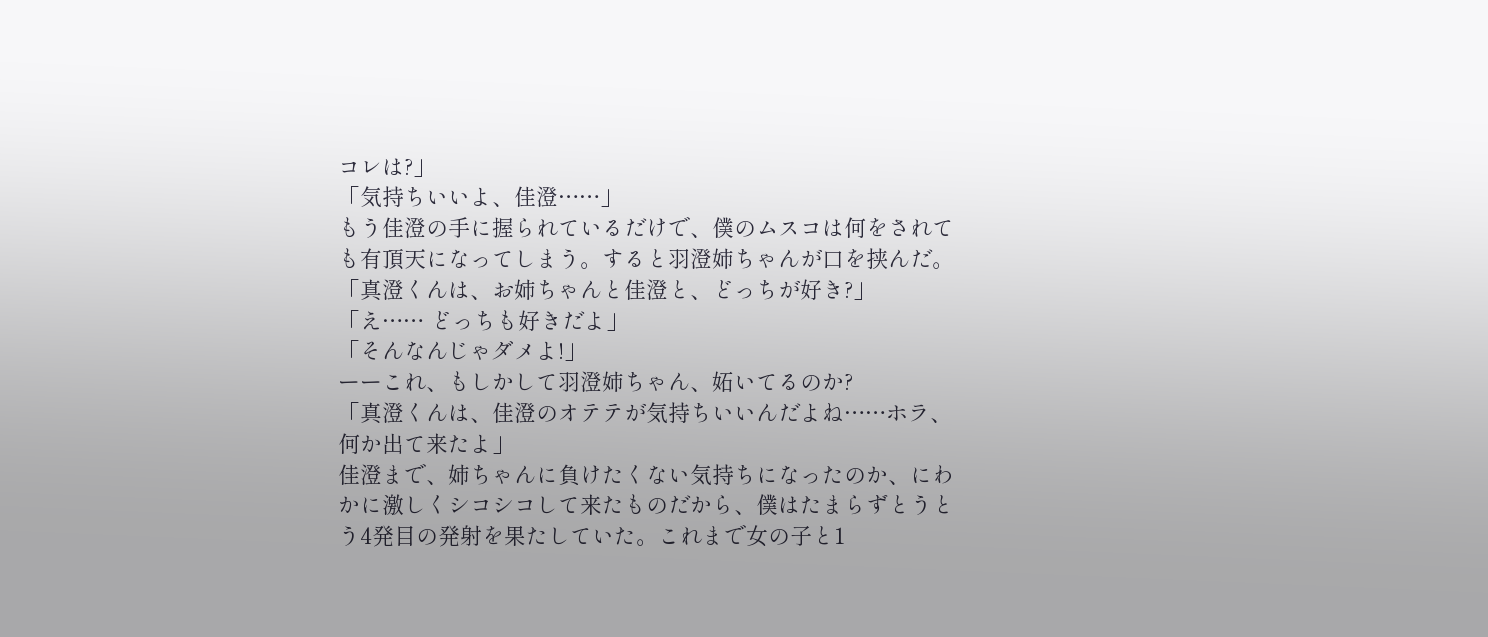コレは?」
「気持ちいいよ、佳澄……」
もう佳澄の手に握られているだけで、僕のムスコは何をされても有頂天になってしまう。すると羽澄姉ちゃんが口を挟んだ。
「真澄くんは、お姉ちゃんと佳澄と、どっちが好き?」
「え…… どっちも好きだよ」
「そんなんじゃダメよ!」
ーーこれ、もしかして羽澄姉ちゃん、妬いてるのか?
「真澄くんは、佳澄のオテテが気持ちいいんだよね……ホラ、何か出て来たよ」
佳澄まで、姉ちゃんに負けたくない気持ちになったのか、にわかに激しくシコシコして来たものだから、僕はたまらずとうとう4発目の発射を果たしていた。これまで女の子と1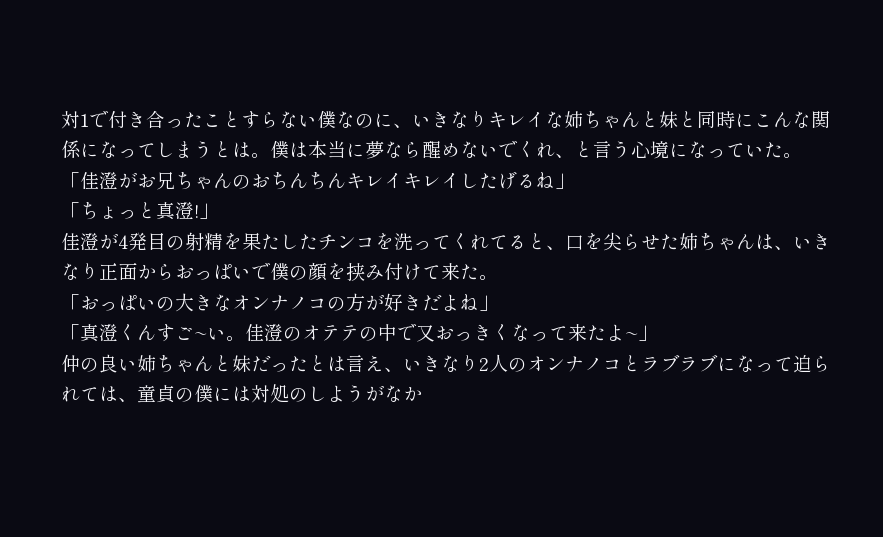対1で付き合ったことすらない僕なのに、いきなりキレイな姉ちゃんと妹と同時にこんな関係になってしまうとは。僕は本当に夢なら醒めないでくれ、と言う心境になっていた。
「佳澄がお兄ちゃんのおちんちんキレイキレイしたげるね」
「ちょっと真澄!」
佳澄が4発目の射精を果たしたチンコを洗ってくれてると、口を尖らせた姉ちゃんは、いきなり正面からおっぱいで僕の顔を挟み付けて来た。
「おっぱいの大きなオンナノコの方が好きだよね」
「真澄くんすご~い。佳澄のオテテの中で又おっきくなって来たよ~」
仲の良い姉ちゃんと妹だったとは言え、いきなり2人のオンナノコとラブラブになって迫られては、童貞の僕には対処のしようがなか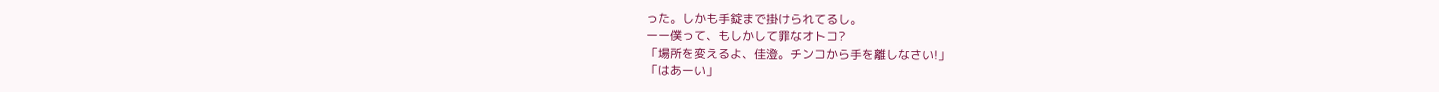った。しかも手錠まで掛けられてるし。
ーー僕って、もしかして罪なオトコ?
「場所を変えるよ、佳澄。チンコから手を離しなさい!」
「はあーい」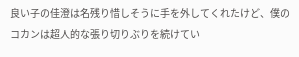良い子の佳澄は名残り惜しそうに手を外してくれたけど、僕のコカンは超人的な張り切りぶりを続けてい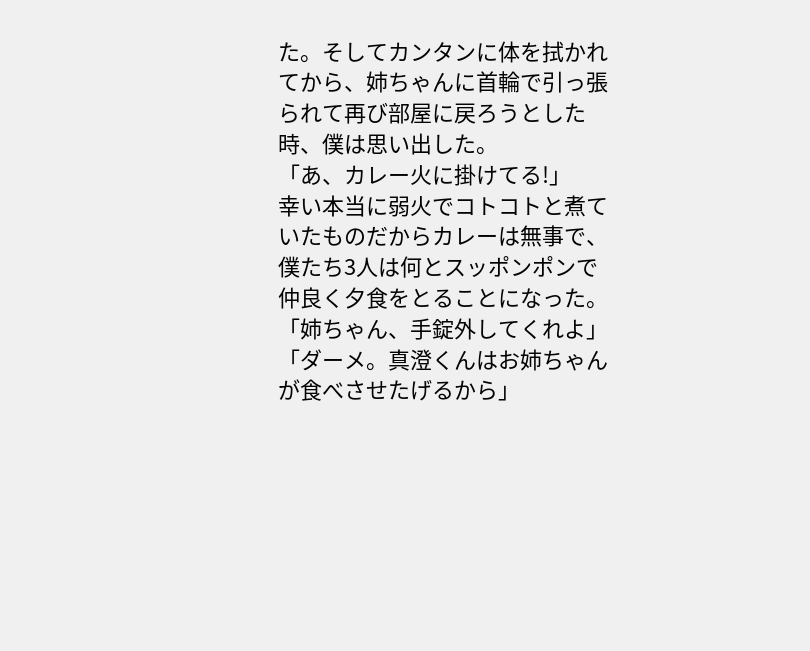た。そしてカンタンに体を拭かれてから、姉ちゃんに首輪で引っ張られて再び部屋に戻ろうとした時、僕は思い出した。
「あ、カレー火に掛けてる!」
幸い本当に弱火でコトコトと煮ていたものだからカレーは無事で、僕たち3人は何とスッポンポンで仲良く夕食をとることになった。
「姉ちゃん、手錠外してくれよ」
「ダーメ。真澄くんはお姉ちゃんが食べさせたげるから」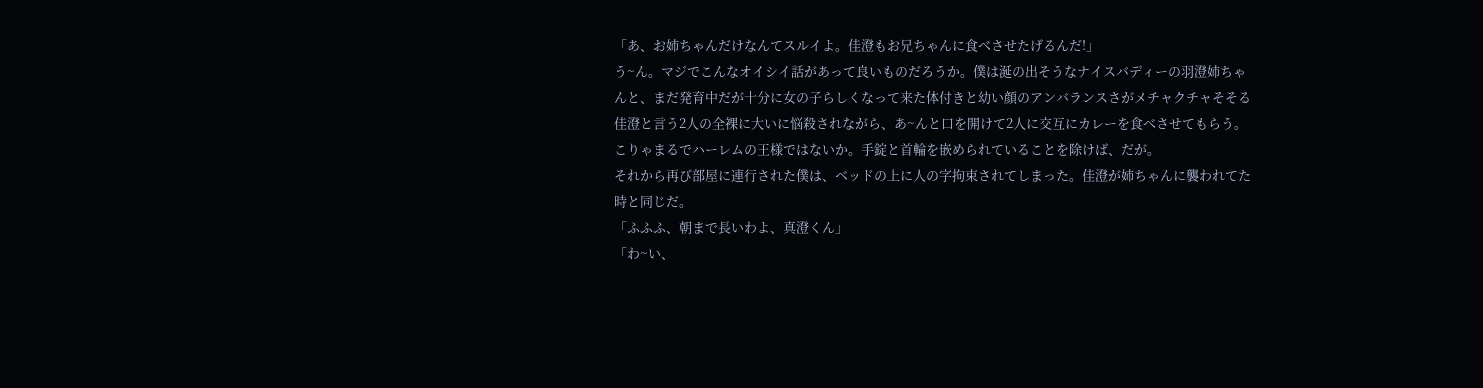「あ、お姉ちゃんだけなんてスルイよ。佳澄もお兄ちゃんに食べさせたげるんだ!」
う~ん。マジでこんなオイシイ話があって良いものだろうか。僕は涎の出そうなナイスバディーの羽澄姉ちゃんと、まだ発育中だが十分に女の子らしくなって来た体付きと幼い顔のアンバランスさがメチャクチャそそる佳澄と言う2人の全裸に大いに悩殺されながら、あ~んと口を開けて2人に交互にカレーを食べさせてもらう。こりゃまるでハーレムの王様ではないか。手錠と首輪を嵌められていることを除けば、だが。
それから再び部屋に連行された僕は、ベッドの上に人の字拘束されてしまった。佳澄が姉ちゃんに襲われてた時と同じだ。
「ふふふ、朝まで長いわよ、真澄くん」
「わ~い、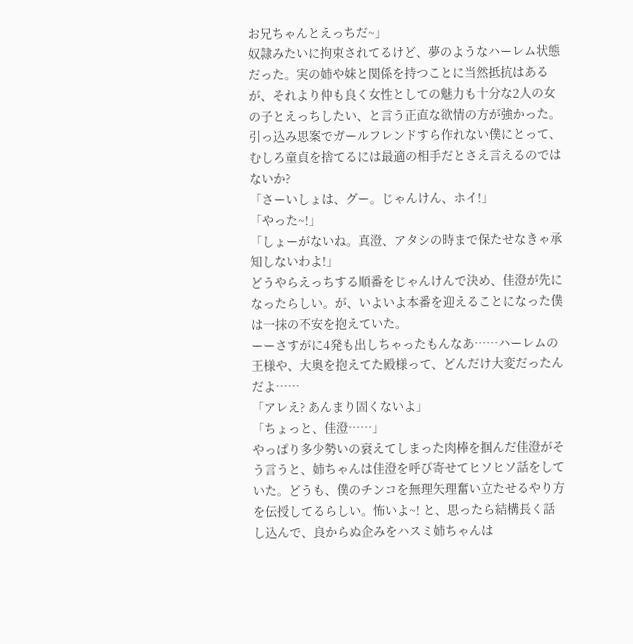お兄ちゃんとえっちだ~」
奴隷みたいに拘束されてるけど、夢のようなハーレム状態だった。実の姉や妹と関係を持つことに当然抵抗はあるが、それより仲も良く女性としての魅力も十分な2人の女の子とえっちしたい、と言う正直な欲情の方が強かった。引っ込み思案でガールフレンドすら作れない僕にとって、むしろ童貞を捨てるには最適の相手だとさえ言えるのではないか?
「さーいしょは、グー。じゃんけん、ホイ!」
「やった~!」
「しょーがないね。真澄、アタシの時まで保たせなきゃ承知しないわよ!」
どうやらえっちする順番をじゃんけんで決め、佳澄が先になったらしい。が、いよいよ本番を迎えることになった僕は一抹の不安を抱えていた。
ーーさすがに4発も出しちゃったもんなあ……ハーレムの王様や、大奥を抱えてた殿様って、どんだけ大変だったんだよ……
「アレえ? あんまり固くないよ」
「ちょっと、佳澄……」
やっぱり多少勢いの衰えてしまった肉棒を掴んだ佳澄がそう言うと、姉ちゃんは佳澄を呼び寄せてヒソヒソ話をしていた。どうも、僕のチンコを無理矢理奮い立たせるやり方を伝授してるらしい。怖いよ~! と、思ったら結構長く話し込んで、良からぬ企みをハスミ姉ちゃんは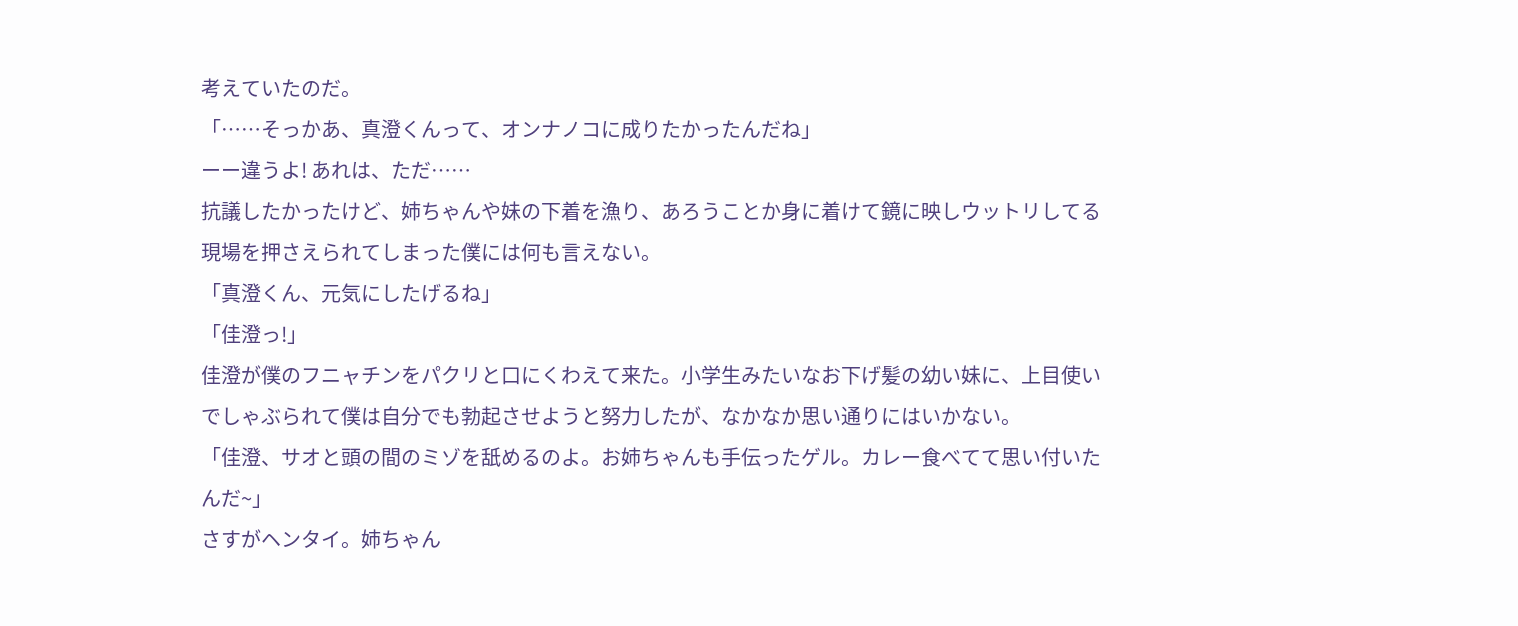考えていたのだ。
「……そっかあ、真澄くんって、オンナノコに成りたかったんだね」
ーー違うよ! あれは、ただ……
抗議したかったけど、姉ちゃんや妹の下着を漁り、あろうことか身に着けて鏡に映しウットリしてる現場を押さえられてしまった僕には何も言えない。
「真澄くん、元気にしたげるね」
「佳澄っ!」
佳澄が僕のフニャチンをパクリと口にくわえて来た。小学生みたいなお下げ髪の幼い妹に、上目使いでしゃぶられて僕は自分でも勃起させようと努力したが、なかなか思い通りにはいかない。
「佳澄、サオと頭の間のミゾを舐めるのよ。お姉ちゃんも手伝ったゲル。カレー食べてて思い付いたんだ~」
さすがヘンタイ。姉ちゃん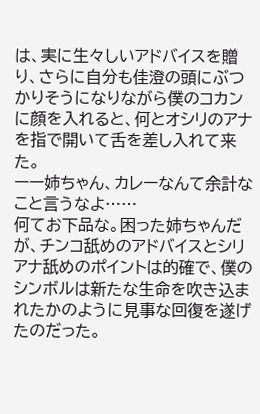は、実に生々しいアドバイスを贈り、さらに自分も佳澄の頭にぶつかりそうになりながら僕のコカンに顔を入れると、何とオシリのアナを指で開いて舌を差し入れて来た。
ーー姉ちゃん、カレーなんて余計なこと言うなよ……
何てお下品な。困った姉ちゃんだが、チンコ舐めのアドバイスとシリアナ舐めのポイントは的確で、僕のシンボルは新たな生命を吹き込まれたかのように見事な回復を遂げたのだった。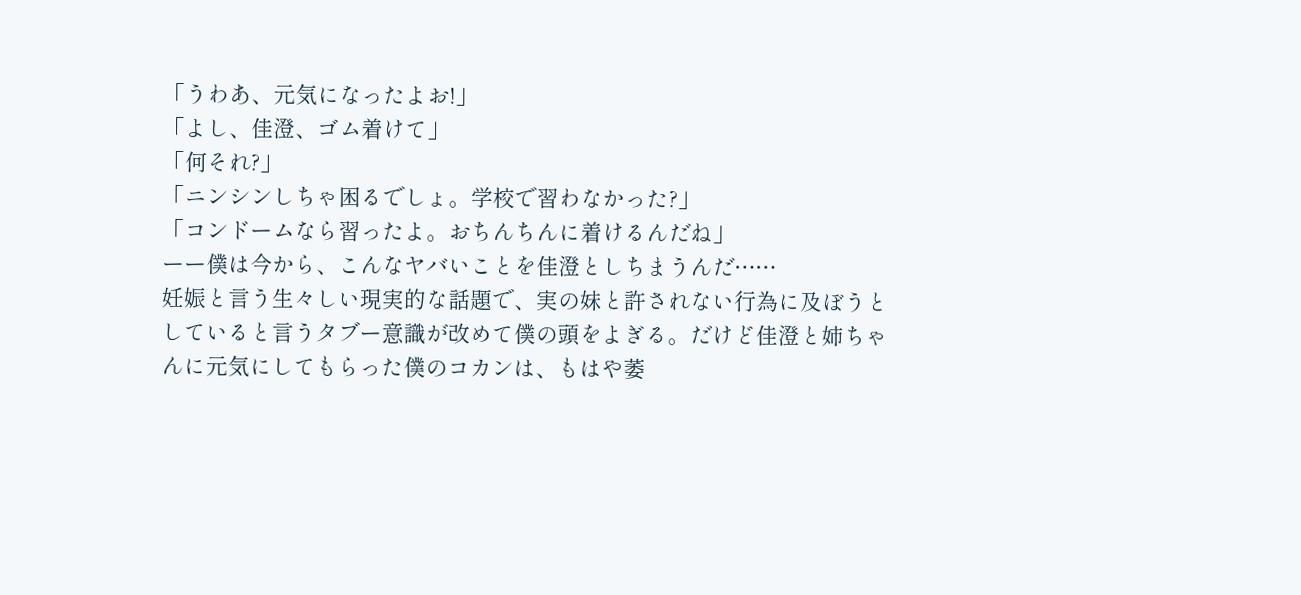「うわあ、元気になったよお!」
「よし、佳澄、ゴム着けて」
「何それ?」
「ニンシンしちゃ困るでしょ。学校で習わなかった?」
「コンドームなら習ったよ。おちんちんに着けるんだね」
ーー僕は今から、こんなヤバいことを佳澄としちまうんだ……
妊娠と言う生々しい現実的な話題で、実の妹と許されない行為に及ぼうとしていると言うタブー意識が改めて僕の頭をよぎる。だけど佳澄と姉ちゃんに元気にしてもらった僕のコカンは、もはや萎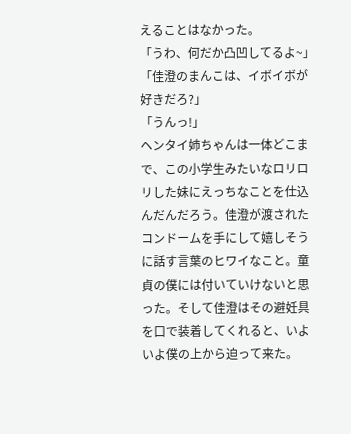えることはなかった。
「うわ、何だか凸凹してるよ~」
「佳澄のまんこは、イボイボが好きだろ?」
「うんっ!」
ヘンタイ姉ちゃんは一体どこまで、この小学生みたいなロリロリした妹にえっちなことを仕込んだんだろう。佳澄が渡されたコンドームを手にして嬉しそうに話す言葉のヒワイなこと。童貞の僕には付いていけないと思った。そして佳澄はその避妊具を口で装着してくれると、いよいよ僕の上から迫って来た。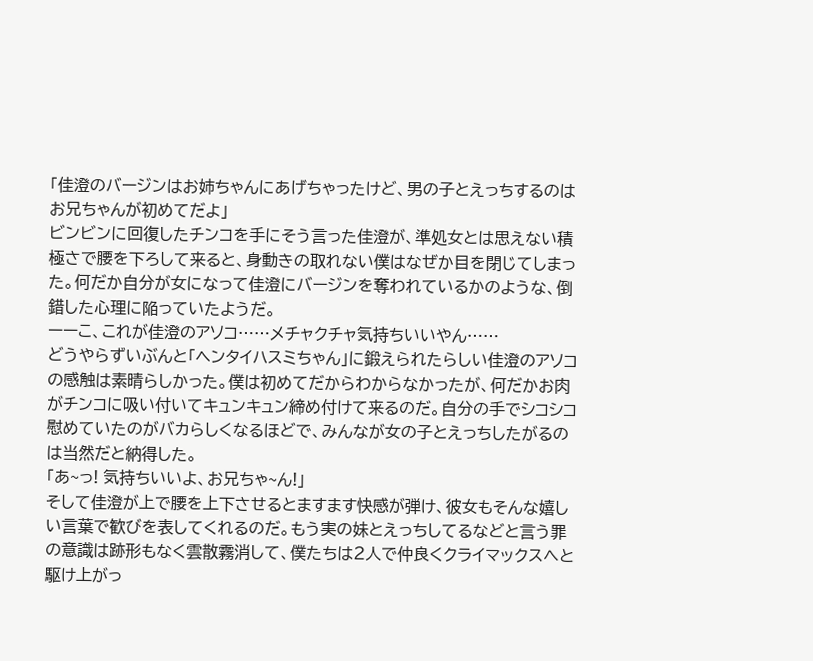「佳澄のバージンはお姉ちゃんにあげちゃったけど、男の子とえっちするのはお兄ちゃんが初めてだよ」
ビンビンに回復したチンコを手にそう言った佳澄が、準処女とは思えない積極さで腰を下ろして来ると、身動きの取れない僕はなぜか目を閉じてしまった。何だか自分が女になって佳澄にバージンを奪われているかのような、倒錯した心理に陥っていたようだ。
ーーこ、これが佳澄のアソコ……メチャクチャ気持ちいいやん……
どうやらずいぶんと「ヘンタイハスミちゃん」に鍛えられたらしい佳澄のアソコの感触は素晴らしかった。僕は初めてだからわからなかったが、何だかお肉がチンコに吸い付いてキュンキュン締め付けて来るのだ。自分の手でシコシコ慰めていたのがバカらしくなるほどで、みんなが女の子とえっちしたがるのは当然だと納得した。
「あ~っ! 気持ちいいよ、お兄ちゃ~ん!」
そして佳澄が上で腰を上下させるとますます快感が弾け、彼女もそんな嬉しい言葉で歓びを表してくれるのだ。もう実の妹とえっちしてるなどと言う罪の意識は跡形もなく雲散霧消して、僕たちは2人で仲良くクライマックスへと駆け上がっ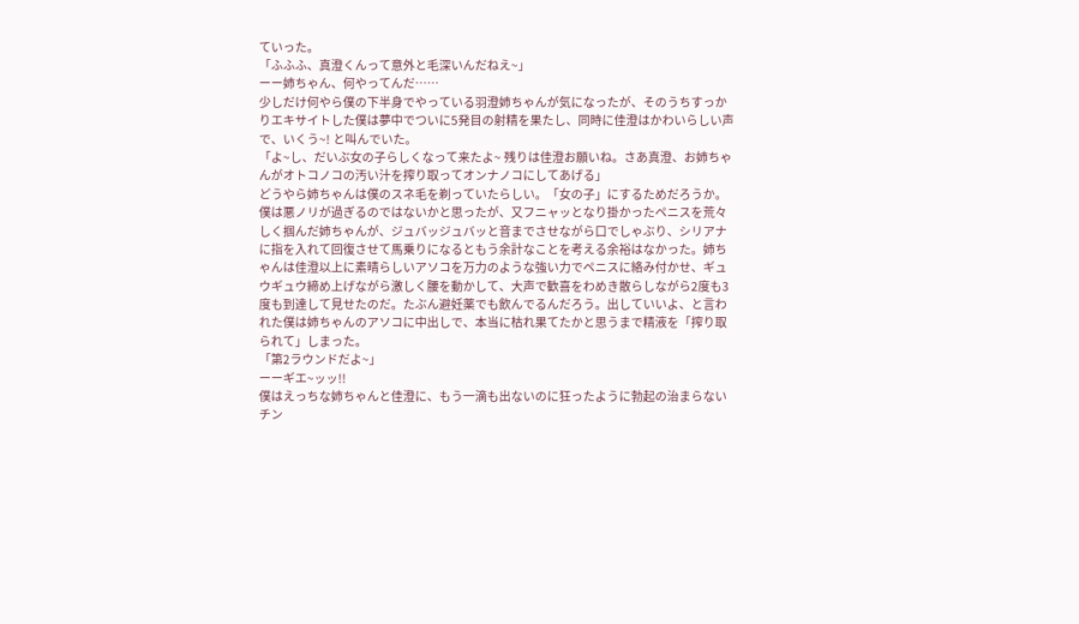ていった。
「ふふふ、真澄くんって意外と毛深いんだねえ~」
ーー姉ちゃん、何やってんだ……
少しだけ何やら僕の下半身でやっている羽澄姉ちゃんが気になったが、そのうちすっかりエキサイトした僕は夢中でついに5発目の射精を果たし、同時に佳澄はかわいらしい声で、いくう~! と叫んでいた。
「よ~し、だいぶ女の子らしくなって来たよ~ 残りは佳澄お願いね。さあ真澄、お姉ちゃんがオトコノコの汚い汁を搾り取ってオンナノコにしてあげる」
どうやら姉ちゃんは僕のスネ毛を剃っていたらしい。「女の子」にするためだろうか。僕は悪ノリが過ぎるのではないかと思ったが、又フニャッとなり掛かったペニスを荒々しく掴んだ姉ちゃんが、ジュバッジュバッと音までさせながら口でしゃぶり、シリアナに指を入れて回復させて馬乗りになるともう余計なことを考える余裕はなかった。姉ちゃんは佳澄以上に素晴らしいアソコを万力のような強い力でペニスに絡み付かせ、ギュウギュウ締め上げながら激しく腰を動かして、大声で歓喜をわめき散らしながら2度も3度も到達して見せたのだ。たぶん避妊薬でも飲んでるんだろう。出していいよ、と言われた僕は姉ちゃんのアソコに中出しで、本当に枯れ果てたかと思うまで精液を「搾り取られて」しまった。
「第2ラウンドだよ~」
ーーギエ~ッッ!!
僕はえっちな姉ちゃんと佳澄に、もう一滴も出ないのに狂ったように勃起の治まらないチン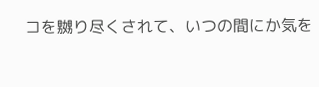コを嬲り尽くされて、いつの間にか気を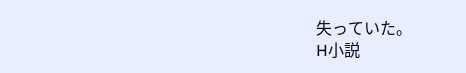失っていた。
H小説